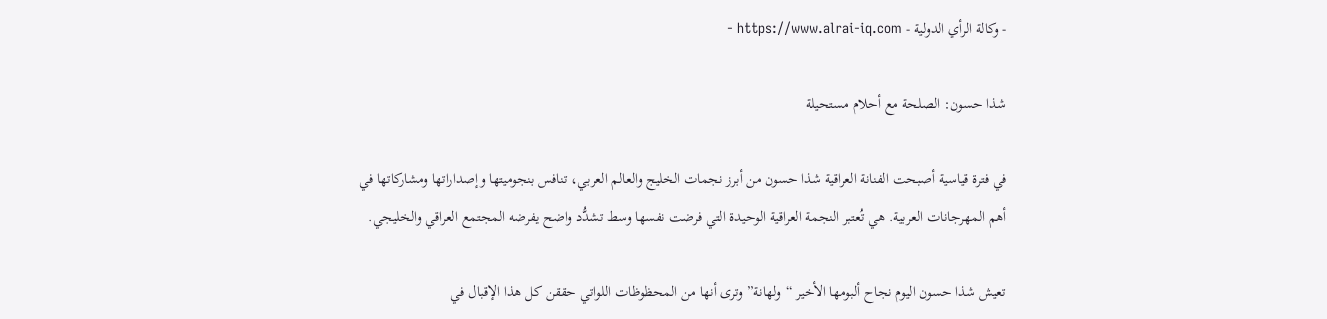- وكالة الرأي الدولية - https://www.alrai-iq.com -

شذا حسون: الصلحة مع أحلام مستحيلة

في فترة قياسية أصبحت الفنانة العراقية شذا حسون من أبرز نجمات الخليج والعالم العربي، تنافس بنجوميتها وإصداراتها ومشاركاتها في أهم المهرجانات العربية. هي تُعتبر النجمة العراقية الوحيدة التي فرضت نفسها وسط تشدُّد واضح يفرضه المجتمع العراقي والخليجي.

تعيش شذا حسون اليوم نجاح ألبومها الأخير “ولهانة” وترى أنها من المحظوظات اللواتي حققن كل هذا الإقبال في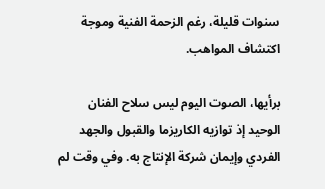سنوات قليلة، رغم الزحمة الفنية وموجة اكتشاف المواهب.

برأيها، الصوت اليوم ليس سلاح الفنان الوحيد إذ توازيه الكاريزما والقبول والجهد الفردي وإيمان شركة الإنتاج به. وفي وقت لم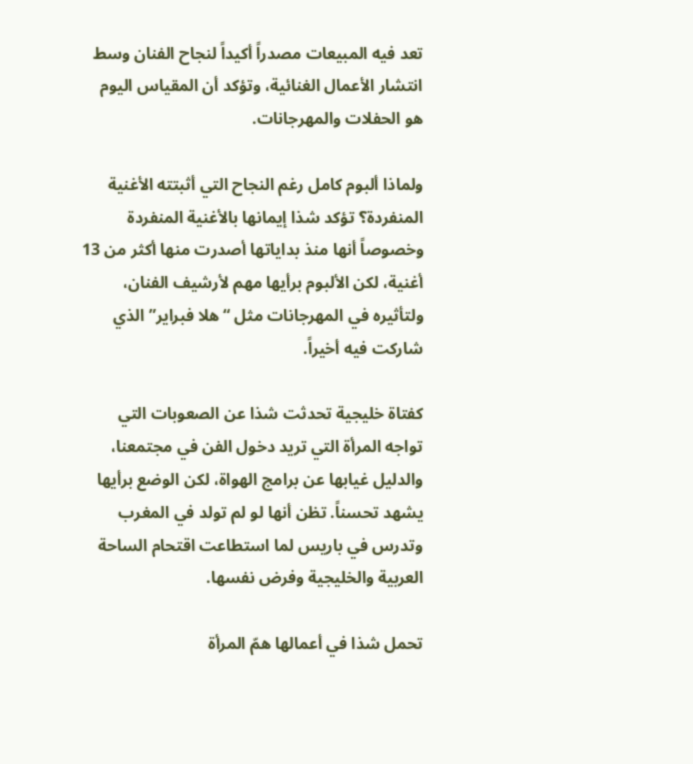تعد فيه المبيعات مصدراً أكيداً لنجاح الفنان وسط انتشار الأعمال الغنائية، وتؤكد أن المقياس اليوم هو الحفلات والمهرجانات.

ولماذا ألبوم كامل رغم النجاح التي أثبتته الأغنية المنفردة؟ تؤكد شذا إيمانها بالأغنية المنفردة وخصوصاً أنها منذ بداياتها أصدرت منها أكثر من 13 أغنية، لكن الألبوم برأيها مهم لأرشيف الفنان، ولتأثيره في المهرجانات مثل “هلا فبراير” الذي شاركت فيه أخيراً.

كفتاة خليجية تحدثت شذا عن الصعوبات التي تواجه المرأة التي تريد دخول الفن في مجتمعنا، والدليل غيابها عن برامج الهواة، لكن الوضع برأيها يشهد تحسناً. تظن أنها لو لم تولد في المغرب وتدرس في باريس لما استطاعت اقتحام الساحة العربية والخليجية وفرض نفسها.

تحمل شذا في أعمالها همّ المرأة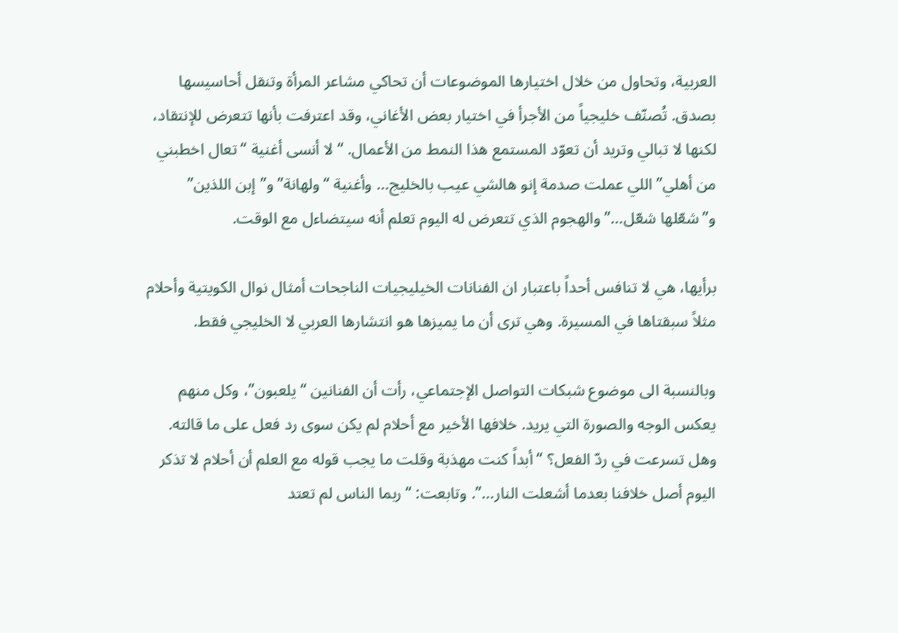العربية، وتحاول من خلال اختيارها الموضوعات أن تحاكي مشاعر المرأة وتنقل أحاسيسها بصدق. تُصنّف خليجياً من الأجرأ في اختيار بعض الأغاني، وقد اعترفت بأنها تتعرض للإنتقاد، لكنها لا تبالي وتريد أن تعوّد المستمع هذا النمط من الأعمال. “لا أنسى أغنية “تعال اخطبني من أهلي” اللي عملت صدمة إنو هالشي عيب بالخليج… وأغنية “ولهانة” و”إبن اللذين” و”شعّلها شعّل…” والهجوم الذي تتعرض له اليوم تعلم أنه سيتضاءل مع الوقت.

برأيها، هي لا تنافس أحداً باعتبار ان الفنانات الخيليجيات الناجحات أمثال نوال الكويتية وأحلام مثلاً سبقتاها في المسيرة. وهي ترى أن ما يميزها هو انتشارها العربي لا الخليجي فقط.

وبالنسبة الى موضوع شبكات التواصل الإجتماعي، رأت أن الفنانين “يلعبون”، وكل منهم يعكس الوجه والصورة التي يريد. خلافها الأخير مع أحلام لم يكن سوى رد فعل على ما قالته. وهل تسرعت في ردّ الفعل؟ “أبداً كنت مهذبة وقلت ما يجب قوله مع العلم أن أحلام لا تذكر اليوم أصل خلافنا بعدما أشعلت النار…”. وتابعت: “ربما الناس لم تعتد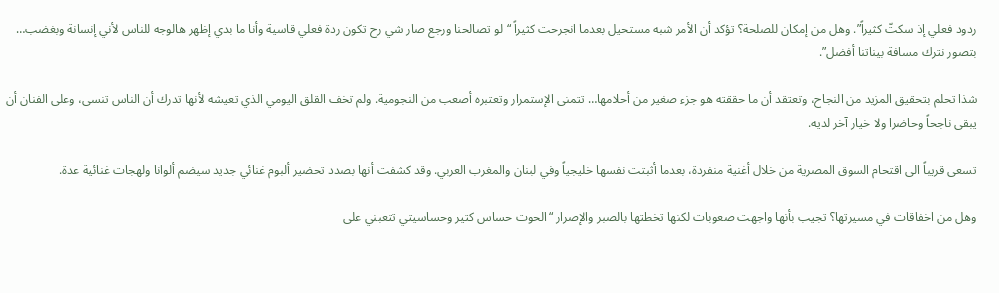ردود فعلي إذ سكتّ كثيراً”. وهل من إمكان للصلحة؟ تؤكد أن الأمر شبه مستحيل بعدما انجرحت كثيراً “لو تصالحنا ورجع صار شي رح تكون ردة فعلي قاسية وأنا ما بدي إظهر هالوجه للناس لأني إنسانة وبغضب… بتصور نترك مسافة بيناتنا أفضل”.

شذا تحلم بتحقيق المزيد من النجاح، وتعتقد أن ما حققته هو جزء صغير من أحلامها… تتمنى الإستمرار وتعتبره أصعب من النجومية. ولم تخف القلق اليومي الذي تعيشه لأنها تدرك أن الناس تنسى، وعلى الفنان أن يبقى ناجحاً وحاضرا ولا خيار آخر لديه.

تسعى قريباً الى اقتحام السوق المصرية من خلال أغنية منفردة، بعدما أثبتت نفسها خليجياً وفي لبنان والمغرب العربي. وقد كشفت أنها بصدد تحضير ألبوم غنائي جديد سيضم ألوانا ولهجات غنائية عدة.

وهل من اخفاقات في مسيرتها؟ تجيب بأنها واجهت صعوبات لكنها تخطتها بالصبر والإصرار “الحوت حساس كتير وحساسيتي تتعبني على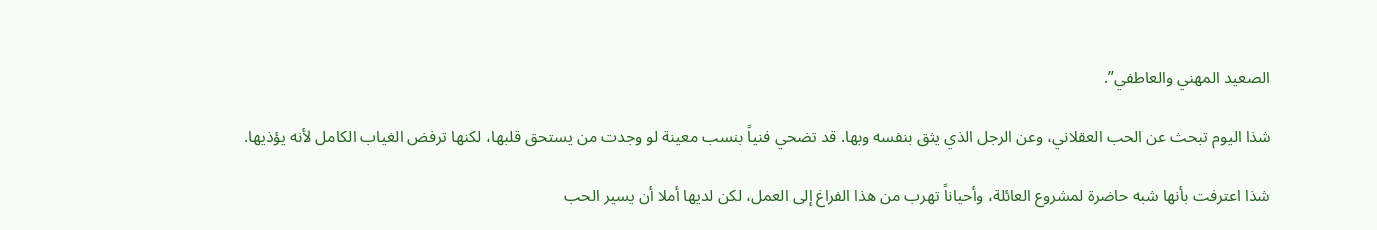الصعيد المهني والعاطفي”.

شذا اليوم تبحث عن الحب العقلاني، وعن الرجل الذي يثق بنفسه وبها. قد تضحي فنياً بنسب معينة لو وجدت من يستحق قلبها، لكنها ترفض الغياب الكامل لأنه يؤذيها.

شذا اعترفت بأنها شبه حاضرة لمشروع العائلة، وأحياناً تهرب من هذا الفراغ إلى العمل، لكن لديها أملا أن يسير الحب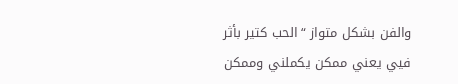والفن بشكل متواز “الحب كتير بأثر فيي يعني ممكن يكملني وممكن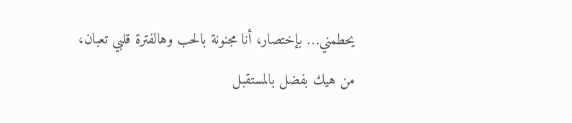يحطمني… بإختصار، أنا مجنونة بالحب وهالفترة قلبي تعبان، من هيك بفضل بالمستقبل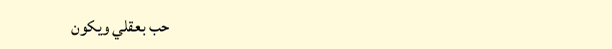حب بعقلي ويكون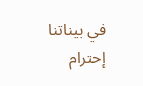في بيناتنا إحترام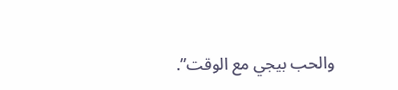والحب بيجي مع الوقت”.